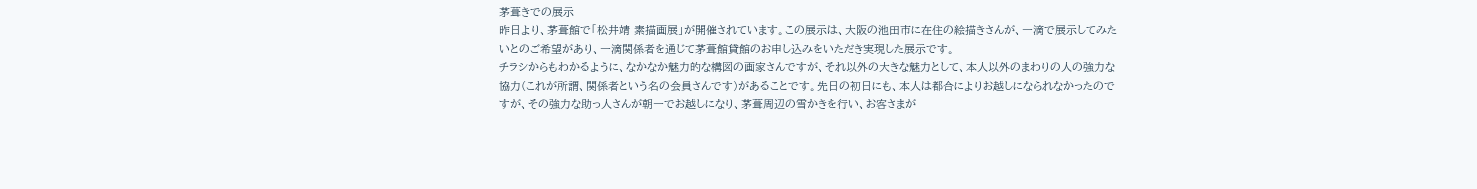茅葺きでの展示
昨日より、茅葺館で「松井靖 素描画展」が開催されています。この展示は、大阪の池田市に在住の絵描きさんが、一滴で展示してみたいとのご希望があり、一滴関係者を通じて茅葺館貸館のお申し込みをいただき実現した展示です。
チラシからもわかるように、なかなか魅力的な構図の画家さんですが、それ以外の大きな魅力として、本人以外のまわりの人の強力な協力(これが所謂、関係者という名の会員さんです)があることです。先日の初日にも、本人は都合によりお越しになられなかったのですが、その強力な助っ人さんが朝一でお越しになり、茅葺周辺の雪かきを行い、お客さまが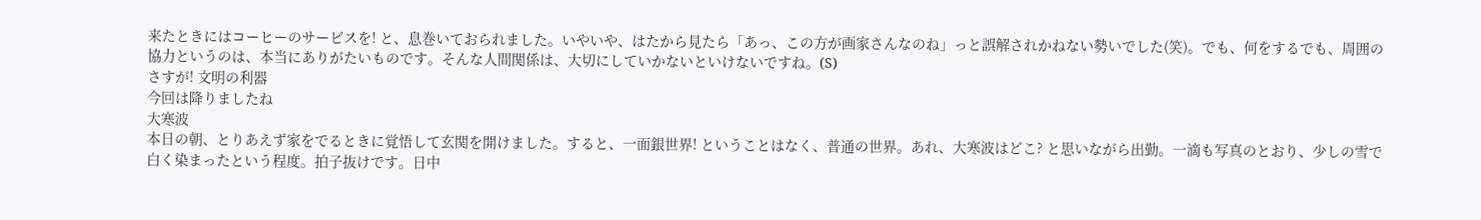来たときにはコーヒーのサービスを! と、息巻いておられました。いやいや、はたから見たら「あっ、この方が画家さんなのね」っと誤解されかねない勢いでした(笑)。でも、何をするでも、周囲の協力というのは、本当にありがたいものです。そんな人間関係は、大切にしていかないといけないですね。(S)
さすが! 文明の利器
今回は降りましたね
大寒波
本日の朝、とりあえず家をでるときに覚悟して玄関を開けました。すると、一面銀世界! ということはなく、普通の世界。あれ、大寒波はどこ? と思いながら出勤。一滴も写真のとおり、少しの雪で白く染まったという程度。拍子抜けです。日中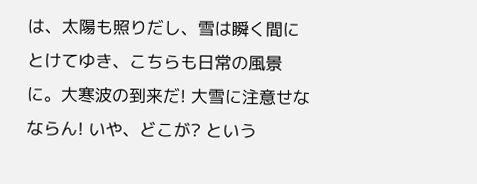は、太陽も照りだし、雪は瞬く間にとけてゆき、こちらも日常の風景に。大寒波の到来だ! 大雪に注意せなならん! いや、どこが? という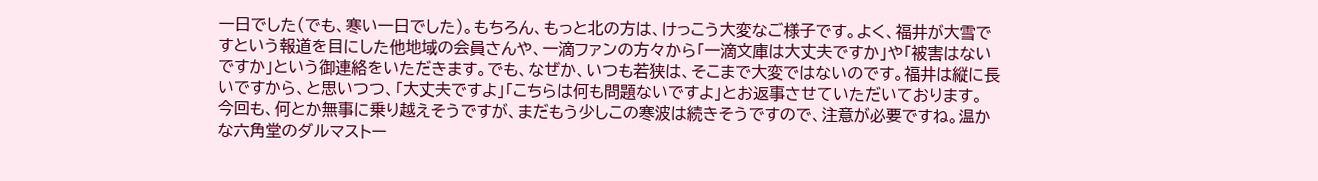一日でした(でも、寒い一日でした)。もちろん、もっと北の方は、けっこう大変なご様子です。よく、福井が大雪ですという報道を目にした他地域の会員さんや、一滴ファンの方々から「一滴文庫は大丈夫ですか」や「被害はないですか」という御連絡をいただきます。でも、なぜか、いつも若狭は、そこまで大変ではないのです。福井は縦に長いですから、と思いつつ、「大丈夫ですよ」「こちらは何も問題ないですよ」とお返事させていただいております。
今回も、何とか無事に乗り越えそうですが、まだもう少しこの寒波は続きそうですので、注意が必要ですね。温かな六角堂のダルマストー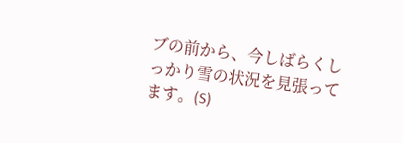ブの前から、今しばらくしっかり雪の状況を見張ってます。(S)